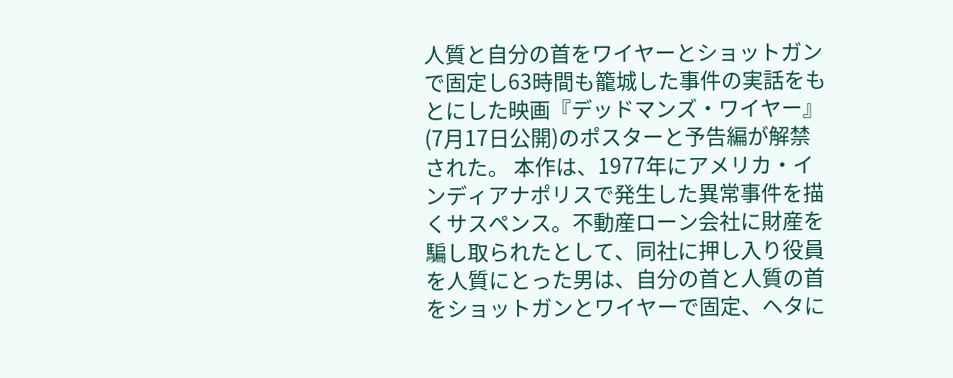人質と自分の首をワイヤーとショットガンで固定し63時間も籠城した事件の実話をもとにした映画『デッドマンズ・ワイヤー』(7月17日公開)のポスターと予告編が解禁された。 本作は、1977年にアメリカ・インディアナポリスで発生した異常事件を描くサスペンス。不動産ローン会社に財産を騙し取られたとして、同社に押し入り役員を人質にとった男は、自分の首と人質の首をショットガンとワイヤーで固定、ヘタに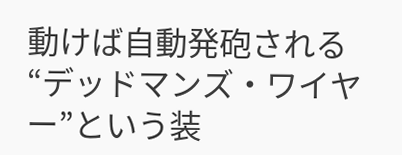動けば自動発砲される“デッドマンズ・ワイヤー”という装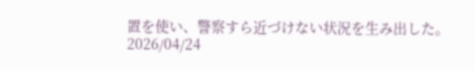置を使い、警察すら近づけない状況を生み出した。
2026/04/24